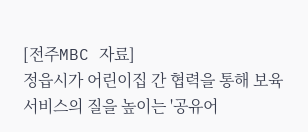[전주MBC 자료]
정읍시가 어린이집 간 협력을 통해 보육 서비스의 질을 높이는 '공유어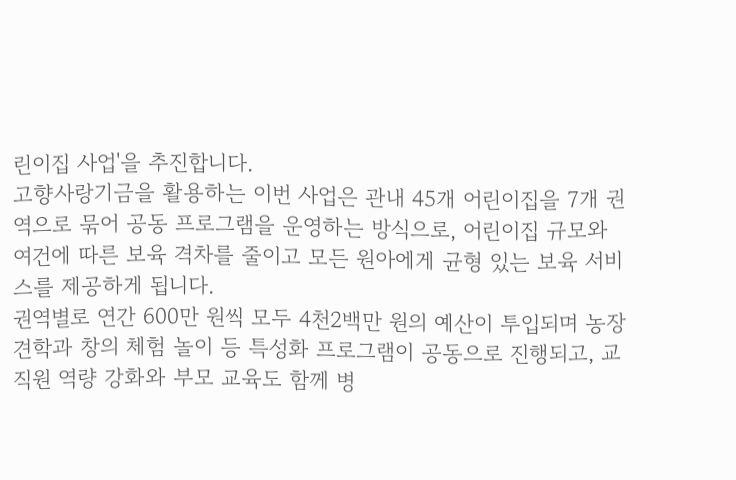린이집 사업'을 추진합니다.
고향사랑기금을 활용하는 이번 사업은 관내 45개 어린이집을 7개 권역으로 묶어 공동 프로그램을 운영하는 방식으로, 어린이집 규모와 여건에 따른 보육 격차를 줄이고 모든 원아에게 균형 있는 보육 서비스를 제공하게 됩니다.
권역별로 연간 600만 원씩 모두 4천2백만 원의 예산이 투입되며 농장 견학과 창의 체험 놀이 등 특성화 프로그램이 공동으로 진행되고, 교직원 역량 강화와 부모 교육도 함께 병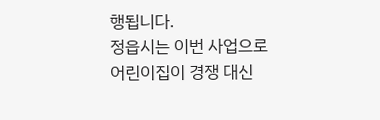행됩니다.
정읍시는 이번 사업으로 어린이집이 경쟁 대신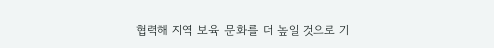협력해 지역 보육 문화를 더 높일 것으로 기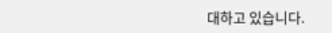대하고 있습니다.